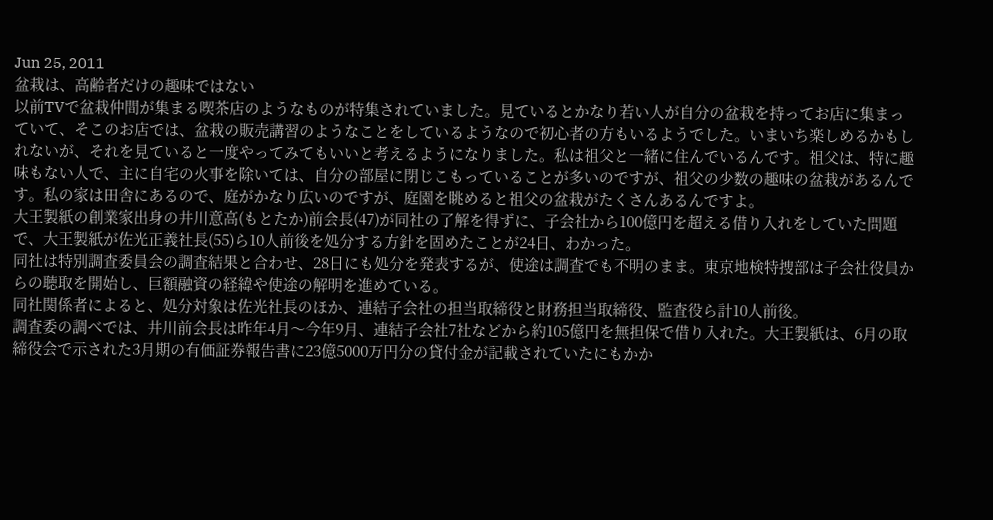Jun 25, 2011
盆栽は、高齢者だけの趣味ではない
以前TVで盆栽仲間が集まる喫茶店のようなものが特集されていました。見ているとかなり若い人が自分の盆栽を持ってお店に集まっていて、そこのお店では、盆栽の販売講習のようなことをしているようなので初心者の方もいるようでした。いまいち楽しめるかもしれないが、それを見ていると一度やってみてもいいと考えるようになりました。私は祖父と一緒に住んでいるんです。祖父は、特に趣味もない人で、主に自宅の火事を除いては、自分の部屋に閉じこもっていることが多いのですが、祖父の少数の趣味の盆栽があるんです。私の家は田舎にあるので、庭がかなり広いのですが、庭園を眺めると祖父の盆栽がたくさんあるんですよ。
大王製紙の創業家出身の井川意高(もとたか)前会長(47)が同社の了解を得ずに、子会社から100億円を超える借り入れをしていた問題で、大王製紙が佐光正義社長(55)ら10人前後を処分する方針を固めたことが24日、わかった。
同社は特別調査委員会の調査結果と合わせ、28日にも処分を発表するが、使途は調査でも不明のまま。東京地検特捜部は子会社役員からの聴取を開始し、巨額融資の経緯や使途の解明を進めている。
同社関係者によると、処分対象は佐光社長のほか、連結子会社の担当取締役と財務担当取締役、監査役ら計10人前後。
調査委の調べでは、井川前会長は昨年4月〜今年9月、連結子会社7社などから約105億円を無担保で借り入れた。大王製紙は、6月の取締役会で示された3月期の有価証券報告書に23億5000万円分の貸付金が記載されていたにもかか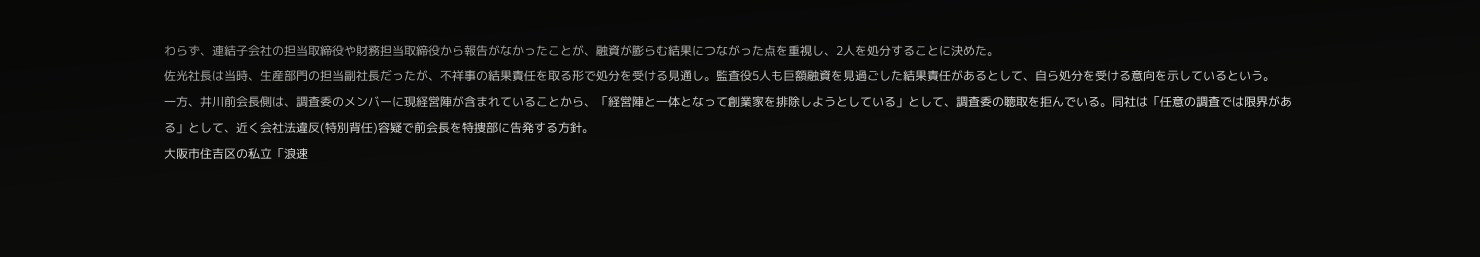わらず、連結子会社の担当取締役や財務担当取締役から報告がなかったことが、融資が膨らむ結果につながった点を重視し、2人を処分することに決めた。
佐光社長は当時、生産部門の担当副社長だったが、不祥事の結果責任を取る形で処分を受ける見通し。監査役5人も巨額融資を見過ごした結果責任があるとして、自ら処分を受ける意向を示しているという。
一方、井川前会長側は、調査委のメンバーに現経営陣が含まれていることから、「経営陣と一体となって創業家を排除しようとしている」として、調査委の聴取を拒んでいる。同社は「任意の調査では限界がある」として、近く会社法違反(特別背任)容疑で前会長を特捜部に告発する方針。
大阪市住吉区の私立「浪速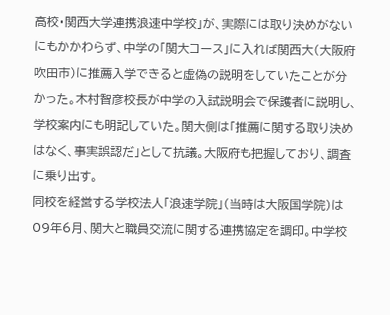高校・関西大学連携浪速中学校」が、実際には取り決めがないにもかかわらず、中学の「関大コース」に入れば関西大(大阪府吹田市)に推薦入学できると虚偽の説明をしていたことが分かった。木村智彦校長が中学の入試説明会で保護者に説明し、学校案内にも明記していた。関大側は「推薦に関する取り決めはなく、事実誤認だ」として抗議。大阪府も把握しており、調査に乗り出す。
同校を経営する学校法人「浪速学院」(当時は大阪国学院)は09年6月、関大と職員交流に関する連携協定を調印。中学校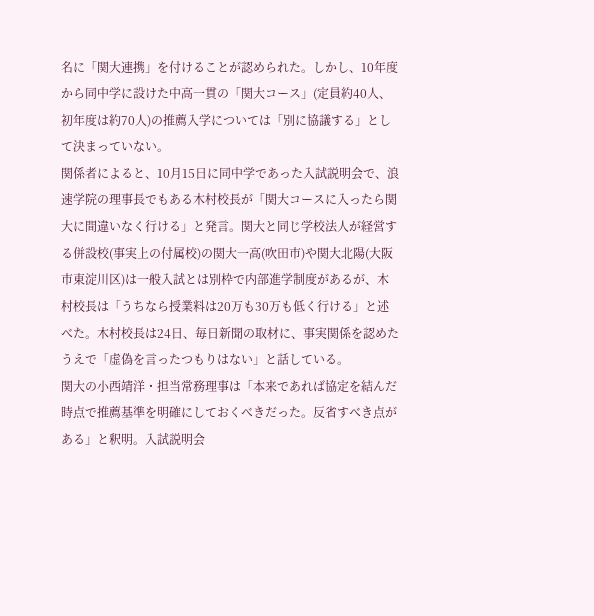名に「関大連携」を付けることが認められた。しかし、10年度から同中学に設けた中高一貫の「関大コース」(定員約40人、初年度は約70人)の推薦入学については「別に協議する」として決まっていない。
関係者によると、10月15日に同中学であった入試説明会で、浪速学院の理事長でもある木村校長が「関大コースに入ったら関大に間違いなく行ける」と発言。関大と同じ学校法人が経営する併設校(事実上の付属校)の関大一高(吹田市)や関大北陽(大阪市東淀川区)は一般入試とは別枠で内部進学制度があるが、木村校長は「うちなら授業料は20万も30万も低く行ける」と述べた。木村校長は24日、毎日新聞の取材に、事実関係を認めたうえで「虚偽を言ったつもりはない」と話している。
関大の小西靖洋・担当常務理事は「本来であれば協定を結んだ時点で推薦基準を明確にしておくべきだった。反省すべき点がある」と釈明。入試説明会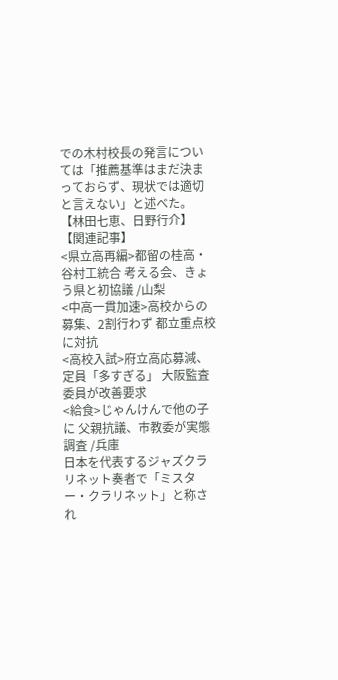での木村校長の発言については「推薦基準はまだ決まっておらず、現状では適切と言えない」と述べた。
【林田七恵、日野行介】
【関連記事】
<県立高再編>都留の桂高・谷村工統合 考える会、きょう県と初協議 /山梨
<中高一貫加速>高校からの募集、2割行わず 都立重点校に対抗
<高校入試>府立高応募減、定員「多すぎる」 大阪監査委員が改善要求
<給食>じゃんけんで他の子に 父親抗議、市教委が実態調査 /兵庫
日本を代表するジャズクラリネット奏者で「ミスター・クラリネット」と称され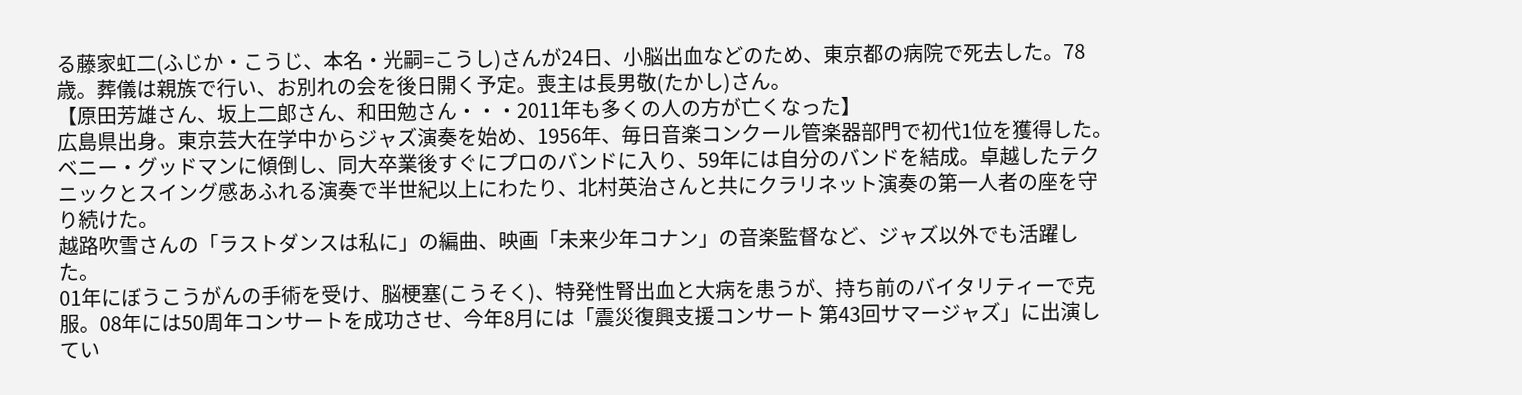る藤家虹二(ふじか・こうじ、本名・光嗣=こうし)さんが24日、小脳出血などのため、東京都の病院で死去した。78歳。葬儀は親族で行い、お別れの会を後日開く予定。喪主は長男敬(たかし)さん。
【原田芳雄さん、坂上二郎さん、和田勉さん・・・2011年も多くの人の方が亡くなった】
広島県出身。東京芸大在学中からジャズ演奏を始め、1956年、毎日音楽コンクール管楽器部門で初代1位を獲得した。
ベニー・グッドマンに傾倒し、同大卒業後すぐにプロのバンドに入り、59年には自分のバンドを結成。卓越したテクニックとスイング感あふれる演奏で半世紀以上にわたり、北村英治さんと共にクラリネット演奏の第一人者の座を守り続けた。
越路吹雪さんの「ラストダンスは私に」の編曲、映画「未来少年コナン」の音楽監督など、ジャズ以外でも活躍した。
01年にぼうこうがんの手術を受け、脳梗塞(こうそく)、特発性腎出血と大病を患うが、持ち前のバイタリティーで克服。08年には50周年コンサートを成功させ、今年8月には「震災復興支援コンサート 第43回サマージャズ」に出演してい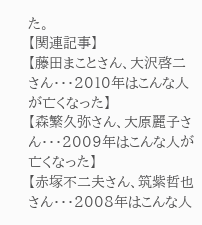た。
【関連記事】
【藤田まことさん、大沢啓二さん・・・2010年はこんな人が亡くなった】
【森繁久弥さん、大原麗子さん・・・2009年はこんな人が亡くなった】
【赤塚不二夫さん、筑紫哲也さん・・・2008年はこんな人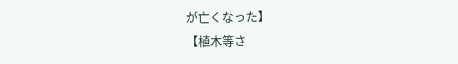が亡くなった】
【植木等さ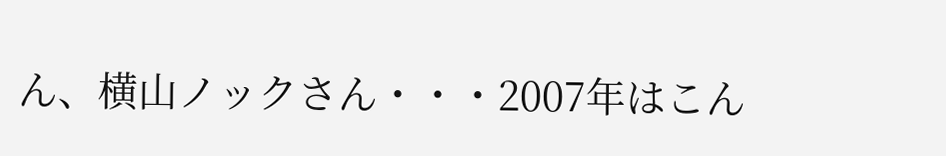ん、横山ノックさん・・・2007年はこん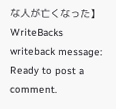な人が亡くなった】
WriteBacks
writeback message: Ready to post a comment.